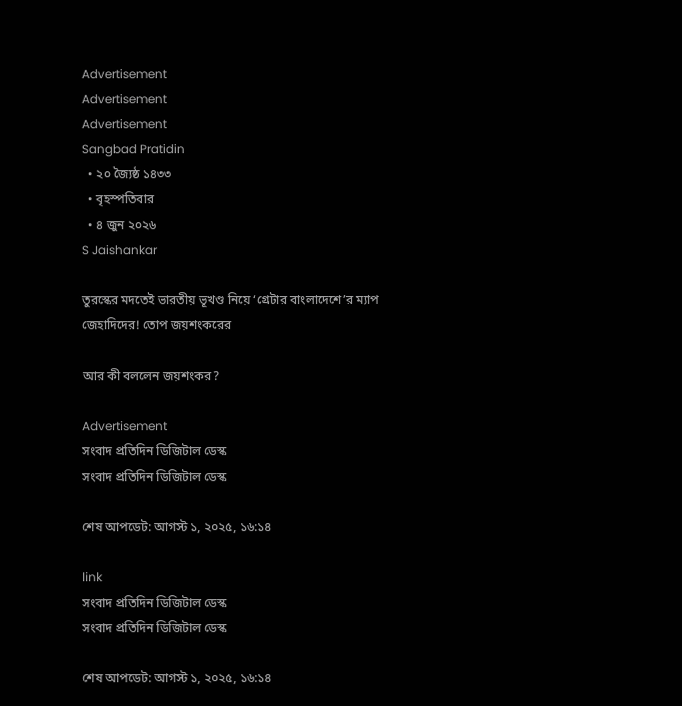Advertisement
Advertisement
Advertisement
Sangbad Pratidin
  • ২০ জ্যৈষ্ঠ ১৪৩৩
  • বৃহস্পতিবার
  • ৪ জুন ২০২৬
S Jaishankar

তুরস্কের মদতেই ভারতীয় ভূখণ্ড নিয়ে ‘গ্রেটার বাংলাদেশে’র ম্যাপ জেহাদিদের! তোপ জয়শংকরের

আর কী বললেন জয়শংকর?

Advertisement
সংবাদ প্রতিদিন ডিজিটাল ডেস্ক
সংবাদ প্রতিদিন ডিজিটাল ডেস্ক

শেষ আপডেট: আগস্ট ১, ২০২৫, ১৬:১৪

link
সংবাদ প্রতিদিন ডিজিটাল ডেস্ক
সংবাদ প্রতিদিন ডিজিটাল ডেস্ক

শেষ আপডেট: আগস্ট ১, ২০২৫, ১৬:১৪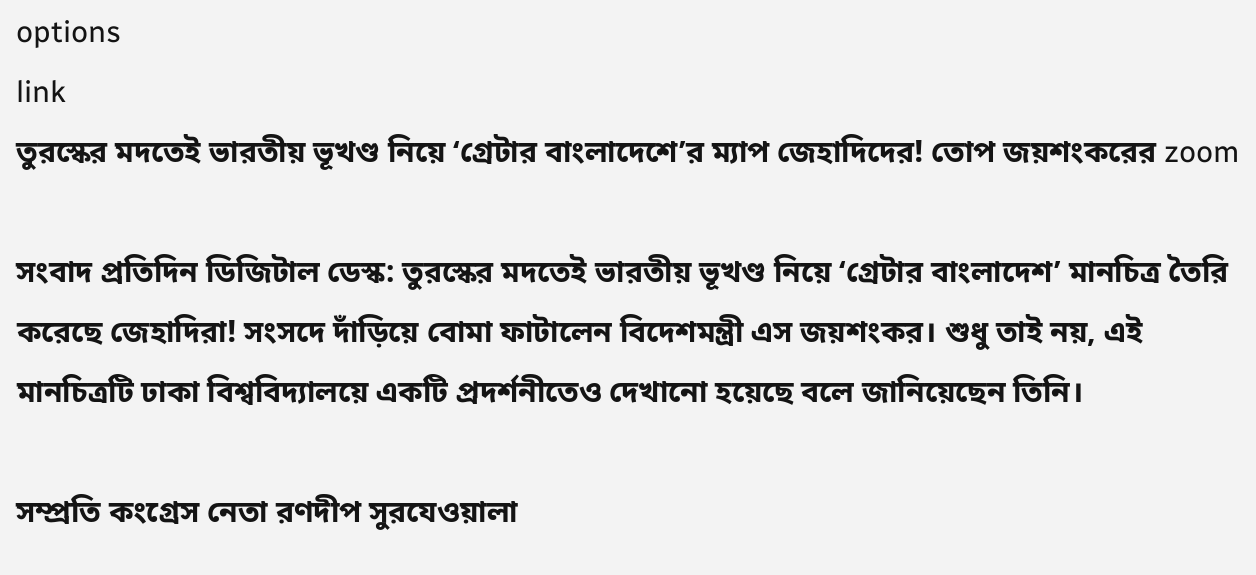options
link
তুরস্কের মদতেই ভারতীয় ভূখণ্ড নিয়ে ‘গ্রেটার বাংলাদেশে’র ম্যাপ জেহাদিদের! তোপ জয়শংকরের zoom

সংবাদ প্রতিদিন ডিজিটাল ডেস্ক: তুরস্কের মদতেই ভারতীয় ভূখণ্ড নিয়ে ‘গ্রেটার বাংলাদেশ’ মানচিত্র তৈরি করেছে জেহাদিরা! সংসদে দাঁড়িয়ে বোমা ফাটালেন বিদেশমন্ত্রী এস জয়শংকর। শুধু তাই নয়, এই মানচিত্রটি ঢাকা বিশ্ববিদ্যালয়ে একটি প্রদর্শনীতেও দেখানো হয়েছে বলে জানিয়েছেন তিনি।

সম্প্রতি কংগ্রেস নেতা রণদীপ সুরযেওয়ালা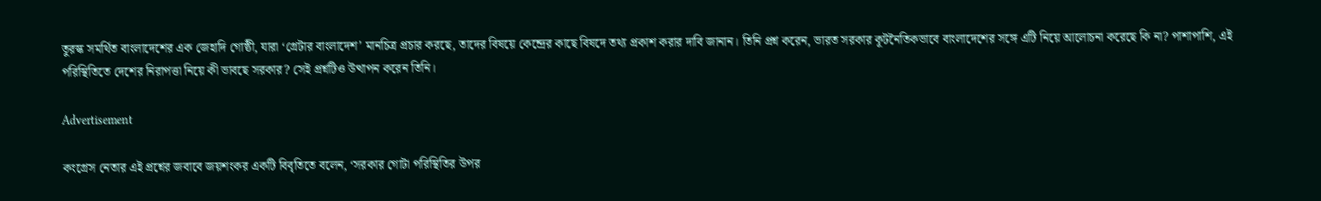তুরস্ক সমর্থিত বাংলাদেশের এক জেহাদি গোষ্ঠী, যারা ‘গ্রেটার বাংলাদেশ’ মানচিত্র প্রচার করছে, তাদের বিষয়ে কেন্দ্রের কাছে বিষদে তথ্য প্রকাশ করার দাবি জানান। তিনি প্রশ্ন করেন, ভারত সরকার কূটনৈতিকভাবে বাংলাদেশের সঙ্গে এটি নিয়ে আলোচনা করেছে কি না? পাশাপাশি, এই পরিস্থিতিতে দেশের নিরাপত্তা নিয়ে কী ভাবছে সরকার? সেই প্রশ্নটিও উত্থাপন করেন তিনি।

Advertisement

কংগ্রেস নেতার এই প্রশ্নের জবাবে জয়শংকর একটি বিবৃতিতে বলেন, ‘সরকার গোটা পরিস্থিতির উপর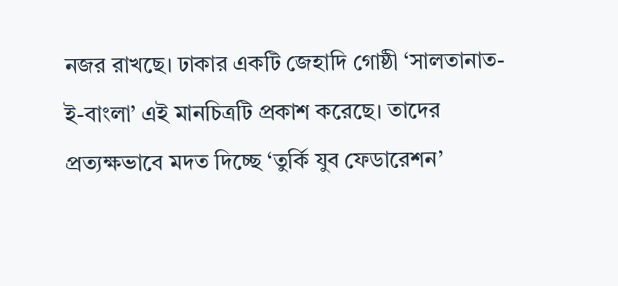নজর রাখছে। ঢাকার একটি জেহাদি গোষ্ঠী ‘সালতানাত-ই-বাংলা’ এই মানচিত্রটি প্রকাশ করেছে। তাদের প্রত্যক্ষভাবে মদত দিচ্ছে ‘তুর্কি যুব ফেডারেশন’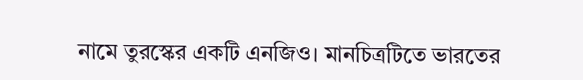নামে তুরস্কের একটি এনজিও। মানচিত্রটিতে ভারতের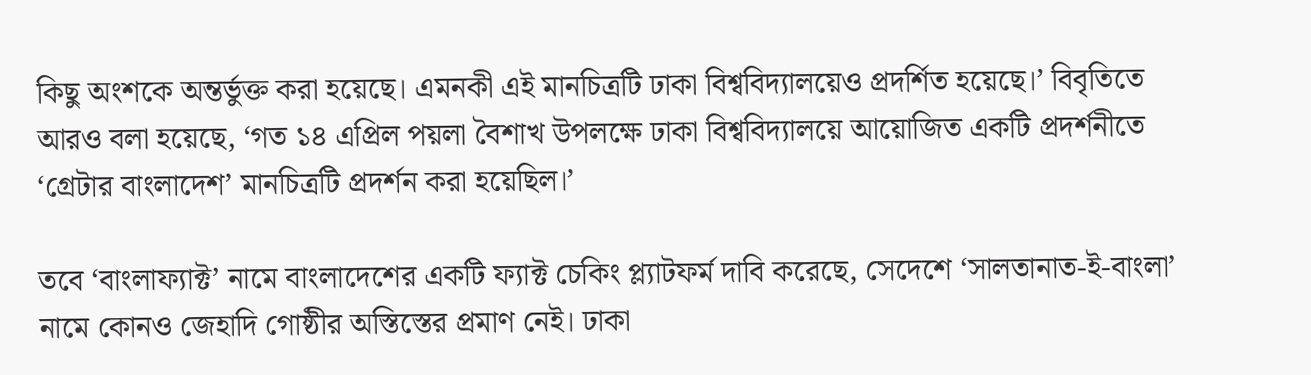কিছু অংশকে অন্তর্ভুক্ত করা হয়েছে। এমনকী এই মানচিত্রটি ঢাকা বিশ্ববিদ্যালয়েও প্রদর্শিত হয়েছে।’ বিবৃতিতে আরও বলা হয়েছে, ‘গত ১৪ এপ্রিল পয়লা বৈশাখ উপলক্ষে ঢাকা বিশ্ববিদ্যালয়ে আয়োজিত একটি প্রদর্শনীতে ‘গ্রেটার বাংলাদেশ’ মানচিত্রটি প্রদর্শন করা হয়েছিল।’

তবে ‘বাংলাফ্যাক্ট’ নামে বাংলাদেশের একটি ফ্যাক্ট চেকিং প্ল্যাটফর্ম দাবি করেছে, সেদেশে ‘সালতানাত-ই-বাংলা’ নামে কোনও জেহাদি গোষ্ঠীর অস্তিস্তের প্রমাণ নেই। ঢাকা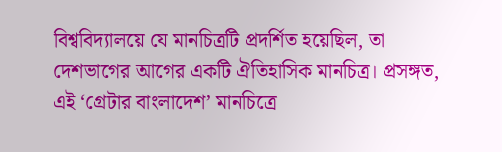বিশ্ববিদ্যালয়ে যে মানচিত্রটি প্রদর্শিত হয়েছিল, তা দেশভাগের আগের একটি ঐতিহাসিক মানচিত্র। প্রসঙ্গত, এই ‘গ্রেটার বাংলাদেশ’ মানচিত্রে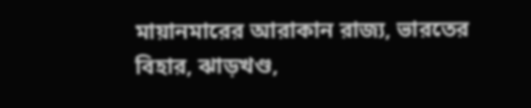মায়ানমারের আরাকান রাজ্য, ভারতের বিহার, ঝাড়খণ্ড,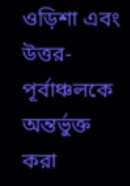ওড়িশা এবং উত্তর-পূর্বাঞ্চলকে অন্তর্ভুক্ত করা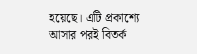হয়েছে। এটি প্রকাশ্যে আসার পরই বিতর্ক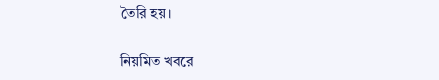তৈরি হয়।

নিয়মিত খবরে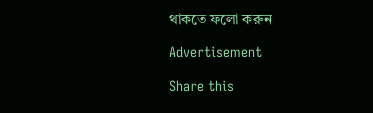থাকতে ফলো করুন

Advertisement

Share this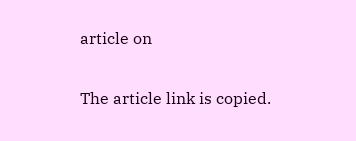article on

The article link is copied.